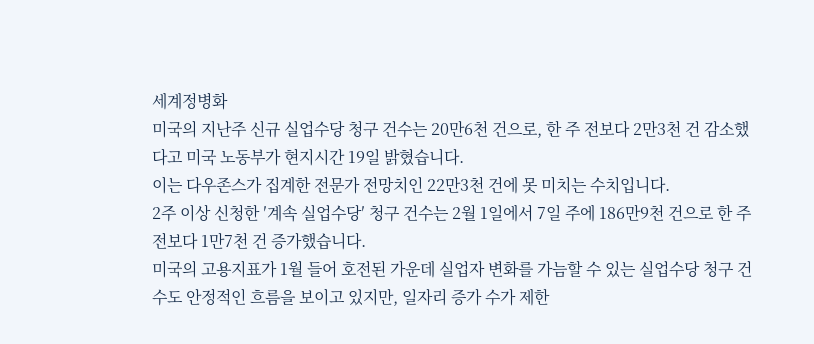세계정병화
미국의 지난주 신규 실업수당 청구 건수는 20만6천 건으로, 한 주 전보다 2만3천 건 감소했다고 미국 노동부가 현지시간 19일 밝혔습니다.
이는 다우존스가 집계한 전문가 전망치인 22만3천 건에 못 미치는 수치입니다.
2주 이상 신청한 ′계속 실업수당′ 청구 건수는 2월 1일에서 7일 주에 186만9천 건으로 한 주 전보다 1만7천 건 증가했습니다.
미국의 고용지표가 1월 들어 호전된 가운데 실업자 변화를 가늠할 수 있는 실업수당 청구 건수도 안정적인 흐름을 보이고 있지만, 일자리 증가 수가 제한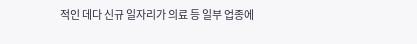적인 데다 신규 일자리가 의료 등 일부 업종에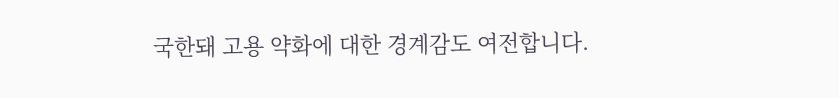국한돼 고용 약화에 대한 경계감도 여전합니다.